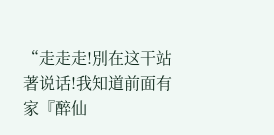“走走走!別在这干站著说话!我知道前面有家『醉仙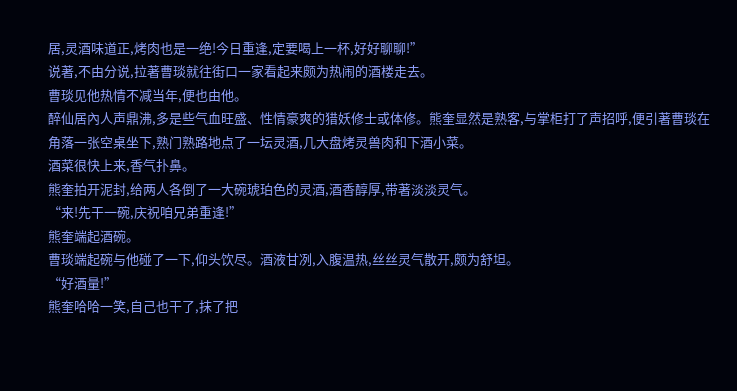居,灵酒味道正,烤肉也是一绝!今日重逢,定要喝上一杯,好好聊聊!”
说著,不由分说,拉著曹琰就往街口一家看起来颇为热闹的酒楼走去。
曹琰见他热情不减当年,便也由他。
醉仙居內人声鼎沸,多是些气血旺盛、性情豪爽的猎妖修士或体修。熊奎显然是熟客,与掌柜打了声招呼,便引著曹琰在角落一张空桌坐下,熟门熟路地点了一坛灵酒,几大盘烤灵兽肉和下酒小菜。
酒菜很快上来,香气扑鼻。
熊奎拍开泥封,给两人各倒了一大碗琥珀色的灵酒,酒香醇厚,带著淡淡灵气。
“来!先干一碗,庆祝咱兄弟重逢!”
熊奎端起酒碗。
曹琰端起碗与他碰了一下,仰头饮尽。酒液甘冽,入腹温热,丝丝灵气散开,颇为舒坦。
“好酒量!”
熊奎哈哈一笑,自己也干了,抹了把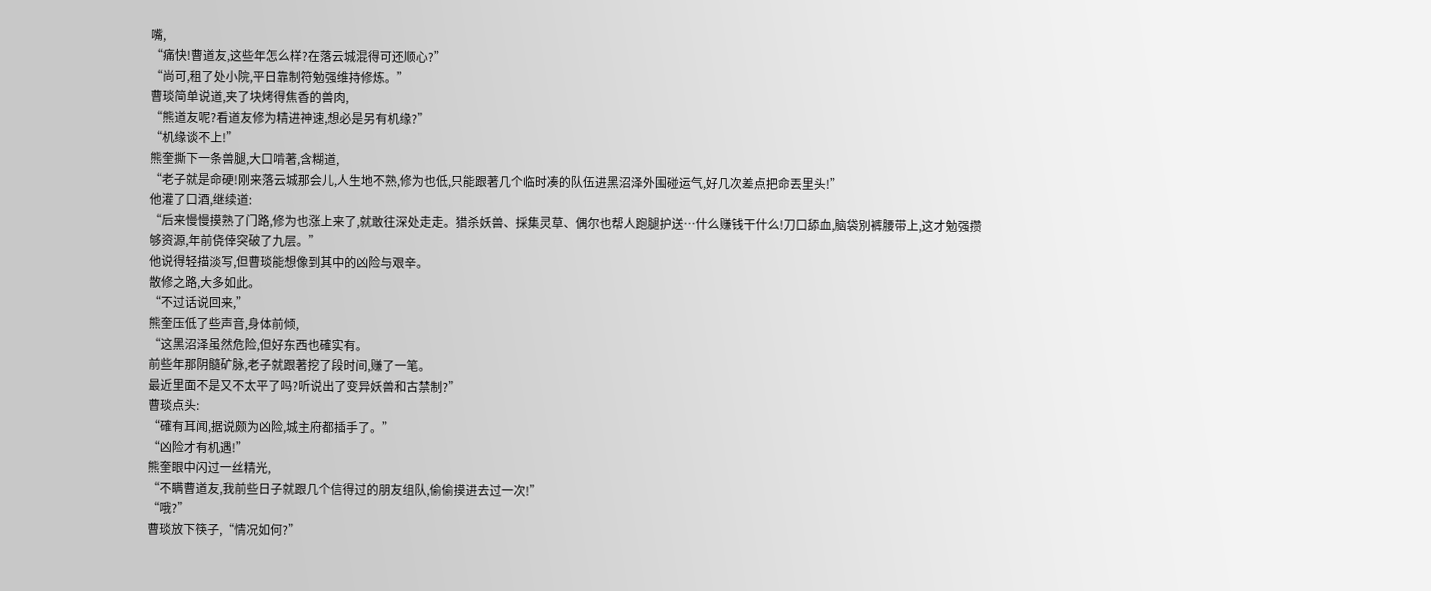嘴,
“痛快!曹道友,这些年怎么样?在落云城混得可还顺心?”
“尚可,租了处小院,平日靠制符勉强维持修炼。”
曹琰简单说道,夹了块烤得焦香的兽肉,
“熊道友呢?看道友修为精进神速,想必是另有机缘?”
“机缘谈不上!”
熊奎撕下一条兽腿,大口啃著,含糊道,
“老子就是命硬!刚来落云城那会儿,人生地不熟,修为也低,只能跟著几个临时凑的队伍进黑沼泽外围碰运气,好几次差点把命丟里头!”
他灌了口酒,继续道:
“后来慢慢摸熟了门路,修为也涨上来了,就敢往深处走走。猎杀妖兽、採集灵草、偶尔也帮人跑腿护送…什么赚钱干什么!刀口舔血,脑袋別裤腰带上,这才勉强攒够资源,年前侥倖突破了九层。”
他说得轻描淡写,但曹琰能想像到其中的凶险与艰辛。
散修之路,大多如此。
“不过话说回来,”
熊奎压低了些声音,身体前倾,
“这黑沼泽虽然危险,但好东西也確实有。
前些年那阴髓矿脉,老子就跟著挖了段时间,赚了一笔。
最近里面不是又不太平了吗?听说出了变异妖兽和古禁制?”
曹琰点头:
“確有耳闻,据说颇为凶险,城主府都插手了。”
“凶险才有机遇!”
熊奎眼中闪过一丝精光,
“不瞒曹道友,我前些日子就跟几个信得过的朋友组队,偷偷摸进去过一次!”
“哦?”
曹琰放下筷子,“情况如何?”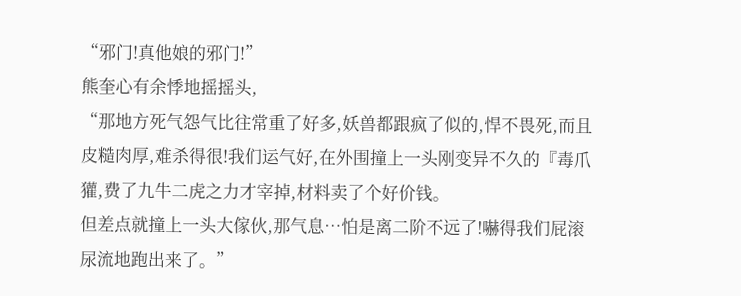“邪门!真他娘的邪门!”
熊奎心有余悸地摇摇头,
“那地方死气怨气比往常重了好多,妖兽都跟疯了似的,悍不畏死,而且皮糙肉厚,难杀得很!我们运气好,在外围撞上一头刚变异不久的『毒爪獾,费了九牛二虎之力才宰掉,材料卖了个好价钱。
但差点就撞上一头大傢伙,那气息…怕是离二阶不远了!嚇得我们屁滚尿流地跑出来了。”